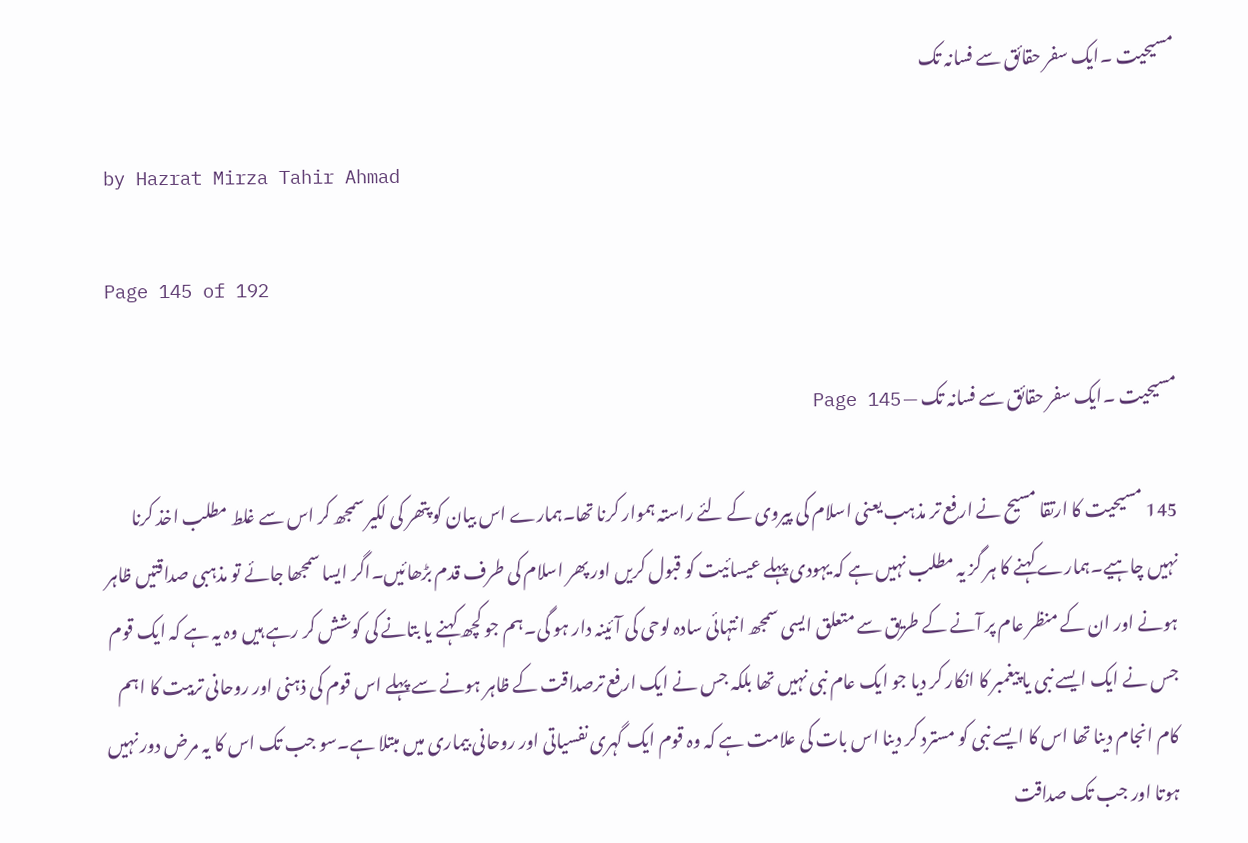مسیحیت ۔ایک سفر حقائق سے فسانہ تک

by Hazrat Mirza Tahir Ahmad

Page 145 of 192

مسیحیت ۔ایک سفر حقائق سے فسانہ تک — Page 145

145 مسیحیت کا ارتقا مسیح نے ارفع تر مذہب یعنی اسلام کی پیروی کے لئے راستہ ہموار کرنا تھا۔ہمارے اس بیان کو پتھر کی لکیر سمجھ کر اس سے غلط مطلب اخذ کرنا نہیں چاہیے۔ہمارے کہنے کا ہر گز یہ مطلب نہیں ہے کہ یہودی پہلے عیسائیت کو قبول کریں اور پھر اسلام کی طرف قدم بڑھائیں۔اگر ایسا سمجھا جائے تو مذہبی صداقتیں ظاہر ہونے اور ان کے منظر عام پر آنے کے طریق سے متعلق ایسی سمجھ انتہائی سادہ لوحی کی آئینہ دار ہو گی۔ہم جو کچھ کہنے یا بتانے کی کوشش کر رہے ہیں وہ یہ ہے کہ ایک قوم جس نے ایک ایسے نبی یا پیغمبر کا انکار کر دیا جو ایک عام نبی نہیں تھا بلکہ جس نے ایک ارفع ترصداقت کے ظاہر ہونے سے پہلے اس قوم کی ذہنی اور روحانی تربیت کا اہم کام انجام دینا تھا اس کا ایسے نبی کو مسترد کر دینا اس بات کی علامت ہے کہ وہ قوم ایک گہری نفسیاتی اور روحانی بیماری میں مبتلا ہے۔سو جب تک اس کا یہ مرض دور نہیں ہوتا اور جب تک صداقت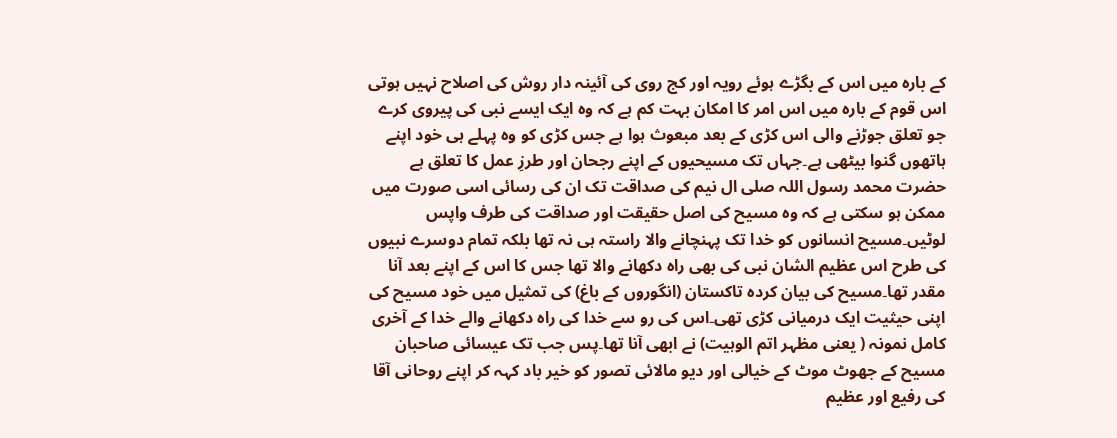کے بارہ میں اس کے بگڑے ہوئے رویہ اور کج روی کی آئینہ دار روش کی اصلاح نہیں ہوتی اس قوم کے بارہ میں اس امر کا امکان بہت کم ہے کہ وہ ایک ایسے نبی کی پیروی کرے جو تعلق جوڑنے والی اس کڑی کے بعد مبعوث ہوا ہے جس کڑی کو وہ پہلے ہی خود اپنے ہاتھوں گنوا بیٹھی ہے۔جہاں تک مسیحیوں کے اپنے رجحان اور طرزِ عمل کا تعلق ہے حضرت محمد رسول اللہ صلی ال نیم کی صداقت تک ان کی رسائی اسی صورت میں ممکن ہو سکتی ہے کہ وہ مسیح کی اصل حقیقت اور صداقت کی طرف واپس لوٹیں۔مسیح انسانوں کو خدا تک پہنچانے والا راستہ ہی نہ تھا بلکہ تمام دوسرے نبیوں کی طرح اس عظیم الشان نبی کی بھی راہ دکھانے والا تھا جس کا اس کے اپنے بعد آنا مقدر تھا۔مسیح کی بیان کردہ تاکستان (انگوروں کے باغ) کی تمثیل میں خود مسیح کی اپنی حیثیت ایک درمیانی کڑی تھی۔اس کی رو سے خدا کی راہ دکھانے والے خدا کے آخری کامل نمونہ ( یعنی مظہر اتم الوہیت) نے ابھی آنا تھا۔پس جب تک عیسائی صاحبان مسیح کے جھوٹ موٹ کے خیالی اور دیو مالائی تصور کو خیر باد کہہ کر اپنے روحانی آقا کی رفیع اور عظیم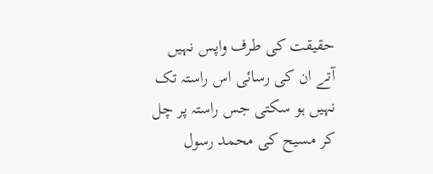حقیقت کی طرف واپس نہیں آتے ان کی رسائی اس راستہ تک نہیں ہو سکتی جس راستہ پر چل کر مسیح کی محمد رسول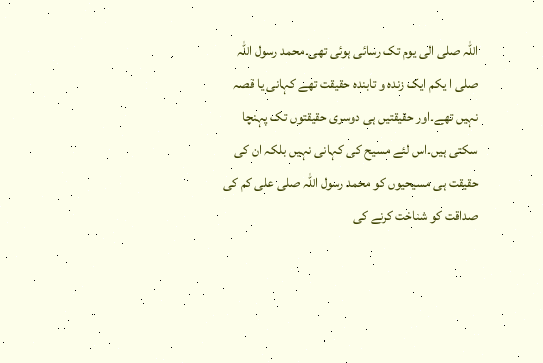اللہ صلی الی یوم تک رسائی ہوئی تھی۔محمد رسول اللہ صلی ا یکم ایک زندہ و تابندہ حقیقت تھے کہانی یا قصہ نہیں تھے۔اور حقیقتیں ہی دوسری حقیقتوں تک پہنچا سکتی ہیں۔اس لئے مسیح کی کہانی نہیں بلکہ ان کی حقیقت ہی مسیحیوں کو محمد رسول اللہ صلی علی کم کی صداقت کو شناخت کرنے کی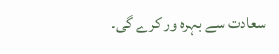سعادت سے بہرہ ور کرے گی۔